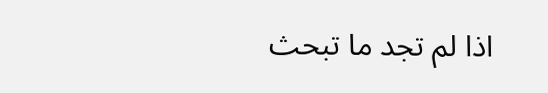اذا لم تجد ما تبحث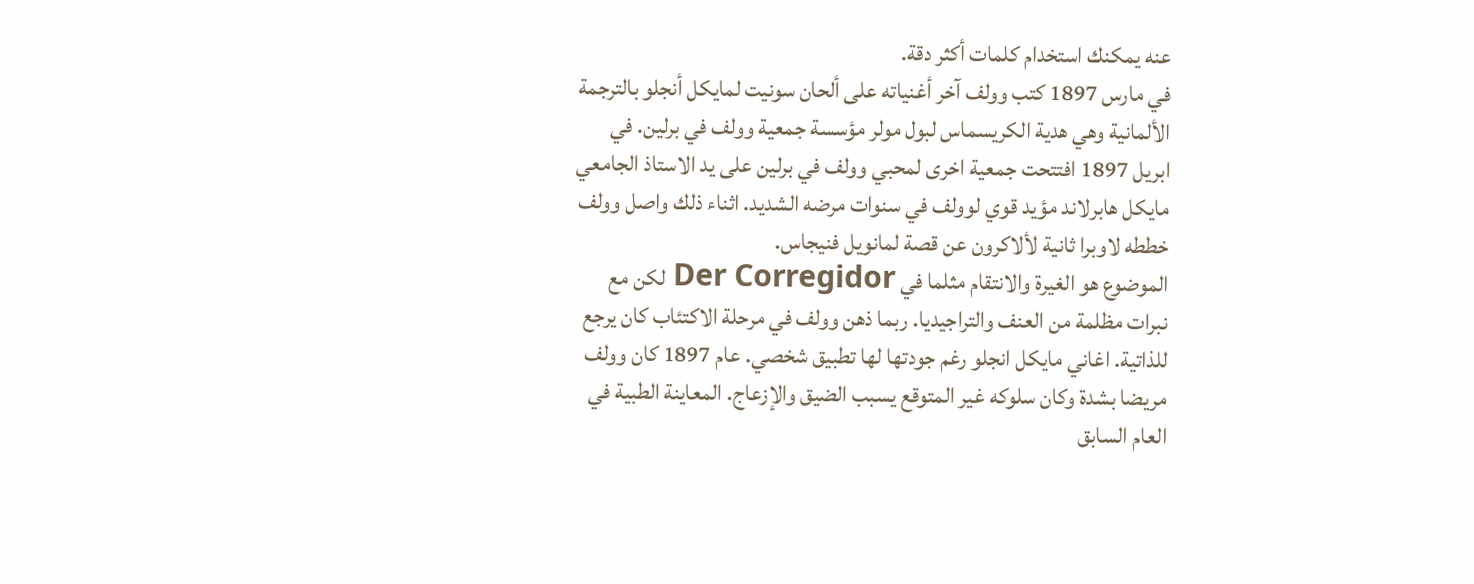عنه يمكنك استخدام كلمات أكثر دقة.
في مارس 1897 كتب وولف آخر أغنياته على ألحان سونيت لمايكل أنجلو بالترجمة الألمانية وهي هدية الكريسماس لبول مولر مؤسسة جمعية وولف في برلين. في ابريل 1897 افتتحت جمعية اخرى لمحبي وولف في برلين على يد الاستاذ الجامعي مايكل هابرلاند مؤيد قوي لوولف في سنوات مرضه الشديد. اثناء ذلك واصل وولف خططه لاوبرا ثانية لألاكرون عن قصة لمانويل فنيجاس.
الموضوع هو الغيرة والانتقام مثلما في Der Corregidor لكن مع نبرات مظلمة من العنف والتراجيديا. ربما ذهن وولف في مرحلة الاكتئاب كان يرجع للذاتية. اغاني مايكل انجلو رغم جودتها لها تطبيق شخصي. عام 1897 كان وولف مريضا بشدة وكان سلوكه غير المتوقع يسبب الضيق والإزعاج. المعاينة الطبية في العام السابق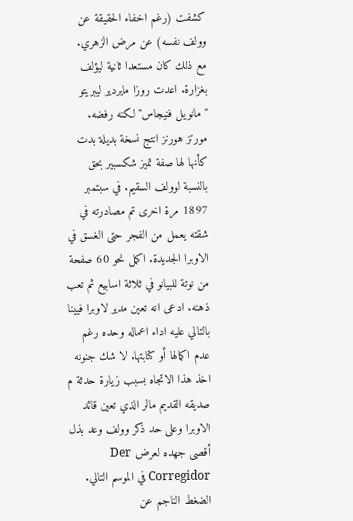كشفت (رغم اخفاء الحقيقة عن وولف نفسه) عن مرض الزهري. مع ذلك كان مستعدا ثانية ليؤلف بغزارة. اعدت روزا مايردير ليبريتو "مانويل فنيجاس" لكنه رفضه. مورتز هورنز انتج نسخة بديلة بدت كأنها لها صفة تميز شكسبير بحق بالنسبة لوولف السقيم. في سبتمبر 1897 مرة اخرى تم مصادرته في شقته يعمل من الفجر حتى الغسق في الاوبرا الجديدة. اكمل نحو 60 صفحة من نوتة للبيانو في ثلاثة اسابيع ثم تعب ذهنه. ادعى انه تعين مدير لاوبرا فيينا بالتالي عليه اداء اعماله وحده رغم عدم اكمالها أو كتابتها. لا شك جنونه اخذ هذا الاتجاه بسبب زيارة حدثة م صديقه القديم مالر الذي تعين قائد الاوبرا وعلى حد ذكر وولف وعد بذل أقصى جهده لعرض Der Corregidor في الموسم التالي. الضغط الناجم عن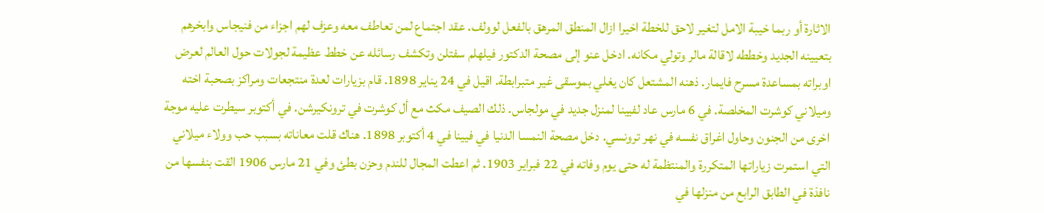الاثارة أو ربما خيبة الامل لتغير لاحق للخطة اخيرا ازال المنطق المرهق بالفعل لوولف. عقد اجتماع لمن تعاطف معه وعزف لهم اجزاء من فنيجاس وابخرهم بتعيينه الجديد وخططه لاقالة مالر وتولي مكانه. ادخل عنو إلى مصحة الدكتور فيلهلم سفتلن وتكشف رسائله عن خطط عظيمة لجولات حول العالم لعرض اوبراته بمساعدة مسرح فايمار. ذهنه المشتعل كان يغلي بموسقى غير متبرابطة. اقيل في 24 يناير 1898. قام بزيارات لعدة منتجعات ومراكز بصحبة اخته وميلاني كوشرت المخلصة. في 6 مارس عاد لفيينا لمنزل جديد في مولجاس. ذلك الصيف مكث مع أل كوشرت في ترونكيرشن. في أكتوبر سيطرت عليه موجة اخرى من الجنون وحاول اغراق نفسه في نهر ترونسي. دخل مصحة النمسا الدنيا في فيينا في 4 أكتوبر 1898. هناك قلت معاناته بسبب حب وولاء ميلاني التي استمرت زياراتها المتكررة والمنتظمة له حتى يوم وفاته في 22 فبراير 1903. ثم اعطت المجال للندم وحزن بطئ وفي 21 مارس 1906 القت بنفسها من نافذة في الطابق الرابع من منزلها في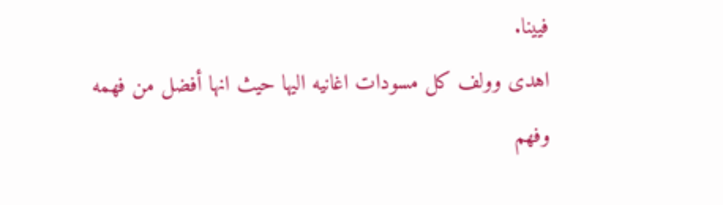فيينا.
اهدى وولف كل مسودات اغانيه اليها حيث انها أفضل من فهمه وفهم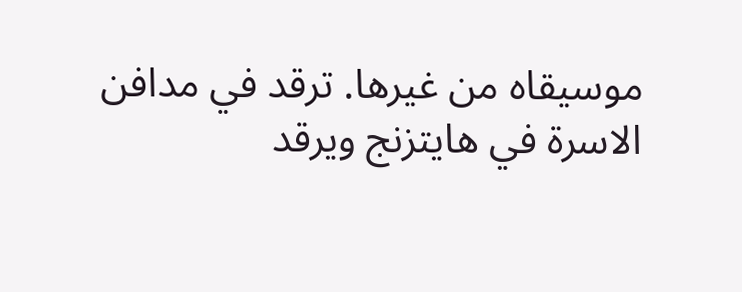موسيقاه من غيرها. ترقد في مدافن الاسرة في هايتزنج ويرقد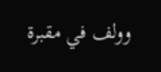وولف في مقبرة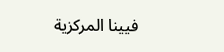فيينا المركزية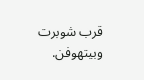قرب شوبرت وبيتهوفن.